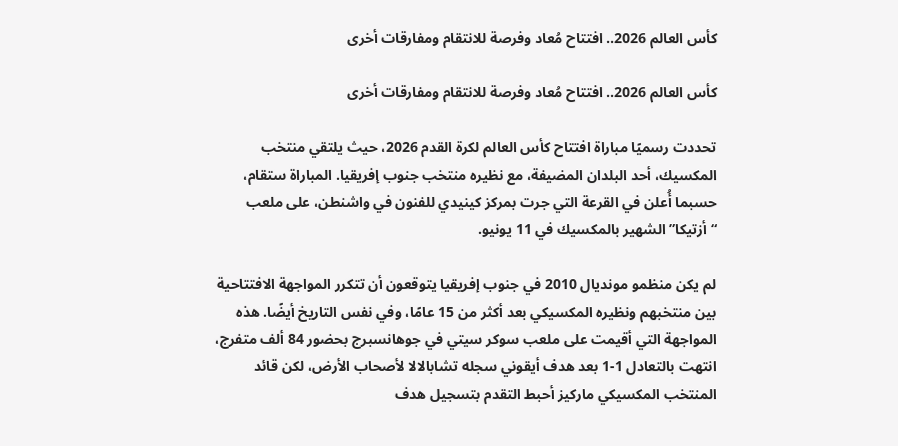كأس العالم 2026.. افتتاح مُعاد وفرصة للانتقام ومفارقات أخرى

كأس العالم 2026.. افتتاح مُعاد وفرصة للانتقام ومفارقات أخرى

تحددت رسميًا مباراة افتتاح كأس العالم لكرة القدم 2026، حيث يلتقي منتخب المكسيك، أحد البلدان المضيفة، مع نظيره منتخب جنوب إفريقيا. المباراة ستقام، حسبما أُعلن في القرعة التي جرت بمركز كينيدي للفنون في واشنطن، على ملعب “أزتيكا” الشهير بالمكسيك في 11 يونيو.

لم يكن منظمو مونديال 2010 في جنوب إفريقيا يتوقعون أن تتكرر المواجهة الافتتاحية بين منتخبهم ونظيره المكسيكي بعد أكثر من 15 عامًا، وفي نفس التاريخ أيضًا. هذه المواجهة التي أقيمت على ملعب سوكر سيتي في جوهانسبرج بحضور 84 ألف متفرج، انتهت بالتعادل 1-1 بعد هدف أيقوني سجله تشابالالا لأصحاب الأرض، لكن قائد المنتخب المكسيكي ماركيز أحبط التقدم بتسجيل هدف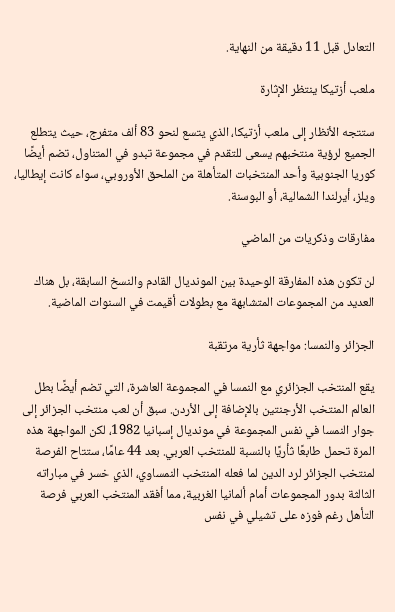التعادل قبل 11 دقيقة من النهاية.

ملعب أزتيكا ينتظر الإثارة

ستتجه الأنظار إلى ملعب أزتيكا، الذي يتسع لنحو 83 ألف متفرج، حيث يتطلع الجميع لرؤية منتخبهم يسعى للتقدم في مجموعة تبدو في المتناول، تضم أيضًا كوريا الجنوبية وأحد المنتخبات المتأهلة من الملحق الأوروبي، سواء كانت إيطاليا، ويلز، أيرلندا الشمالية، أو البوسنة.

مفارقات وذكريات من الماضي

لن تكون هذه المفارقة الوحيدة بين المونديال القادم والنسخ السابقة، بل هناك العديد من المجموعات المتشابهة مع بطولات أقيمت في السنوات الماضية.

الجزائر والنمسا: مواجهة ثأرية مرتقبة

يقع المنتخب الجزائري مع النمسا في المجموعة العاشرة، التي تضم أيضًا بطل العالم المنتخب الأرجنتين بالإضافة إلى الأردن. سبق أن لعب منتخب الجزائر إلى جوار النمسا في نفس المجموعة في مونديال إسبانيا 1982، لكن المواجهة هذه المرة تحمل طابعًا ثأريًا بالنسبة للمنتخب العربي. بعد 44 عامًا، ستتاح الفرصة لمنتخب الجزائر لرد الدين لما فعله المنتخب النمساوي، الذي خسر في مباراته الثالثة بدور المجموعات أمام ألمانيا الغربية، مما أفقد المنتخب العربي فرصة التأهل رغم فوزه على تشيلي في نفس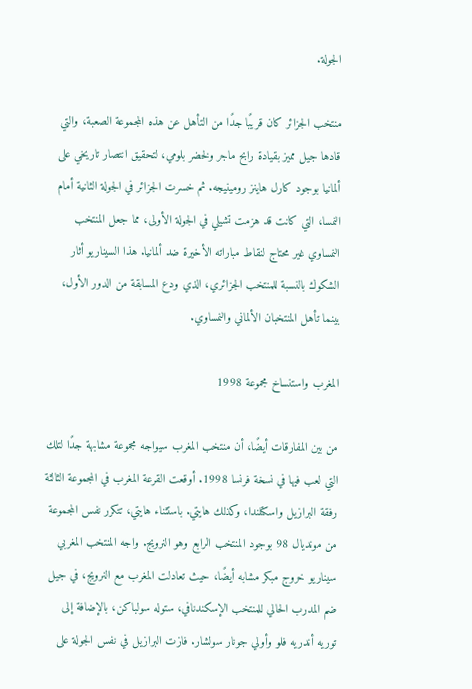الجولة.

منتخب الجزائر كان قريبًا جدًا من التأهل عن هذه المجموعة الصعبة، والتي قادها جيل مميز بقيادة رابح ماجر ولخضر بلومي، لتحقيق انتصار تاريخي على ألمانيا بوجود كارل هاينز رومينيجه. ثم خسرت الجزائر في الجولة الثانية أمام النمسا، التي كانت قد هزمت تشيلي في الجولة الأولى، مما جعل المنتخب النمساوي غير محتاج لنقاط مباراته الأخيرة ضد ألمانيا. هذا السيناريو أثار الشكوك بالنسبة للمنتخب الجزائري، الذي ودع المسابقة من الدور الأول، بينما تأهل المنتخبان الألماني والنمساوي.

المغرب واستنساخ مجموعة 1998

من بين المفارقات أيضًا، أن منتخب المغرب سيواجه مجموعة مشابهة جدًا لتلك التي لعب فيها في نسخة فرنسا 1998. أوقعت القرعة المغرب في المجموعة الثالثة رفقة البرازيل واسكتلندا، وكذلك هايتي. باستثناء هايتي، تتكرر نفس المجموعة من مونديال 98 بوجود المنتخب الرابع وهو النرويج. واجه المنتخب المغربي سيناريو خروج مبكر مشابه أيضًا، حيث تعادلت المغرب مع النرويج، في جيل ضم المدرب الحالي للمنتخب الإسكندنافي، ستوله سولباكن، بالإضافة إلى توريه أندريه فلو وأولي جونار سولشار. فازت البرازيل في نفس الجولة على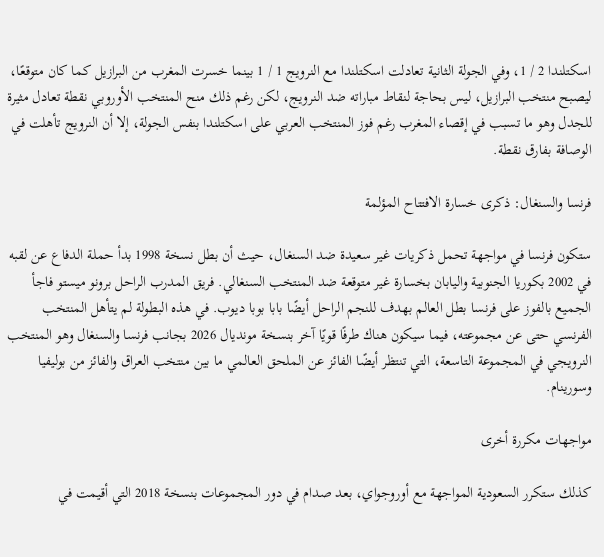اسكتلندا 2 / 1، وفي الجولة الثانية تعادلت اسكتلندا مع النرويج 1 / 1 بينما خسرت المغرب من البرازيل كما كان متوقعًا، ليصبح منتخب البرازيل، ليس بحاجة لنقاط مباراته ضد النرويج، لكن رغم ذلك منح المنتخب الأوروبي نقطة تعادل مثيرة للجدل وهو ما تسبب في إقصاء المغرب رغم فوز المنتخب العربي على اسكتلندا بنفس الجولة، إلا أن النرويج تأهلت في الوصافة بفارق نقطة.

فرنسا والسنغال: ذكرى خسارة الافتتاح المؤلمة

ستكون فرنسا في مواجهة تحمل ذكريات غير سعيدة ضد السنغال، حيث أن بطل نسخة 1998 بدأ حملة الدفاع عن لقبه في 2002 بكوريا الجنوبية واليابان بخسارة غير متوقعة ضد المنتخب السنغالي. فريق المدرب الراحل برونو ميستو فاجأ الجميع بالفوز على فرنسا بطل العالم بهدف للنجم الراحل أيضًا بابا بوبا ديوب. في هذه البطولة لم يتأهل المنتخب الفرنسي حتى عن مجموعته، فيما سيكون هناك طرفًا قويًا آخر بنسخة مونديال 2026 بجانب فرنسا والسنغال وهو المنتخب النرويجي في المجموعة التاسعة، التي تنتظر أيضًا الفائز عن الملحق العالمي ما بين منتخب العراق والفائز من بوليفيا وسورينام.

مواجهات مكررة أخرى

كذلك ستكرر السعودية المواجهة مع أوروجواي، بعد صدام في دور المجموعات بنسخة 2018 التي أقيمت في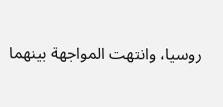روسيا، وانتهت المواجهة بينهما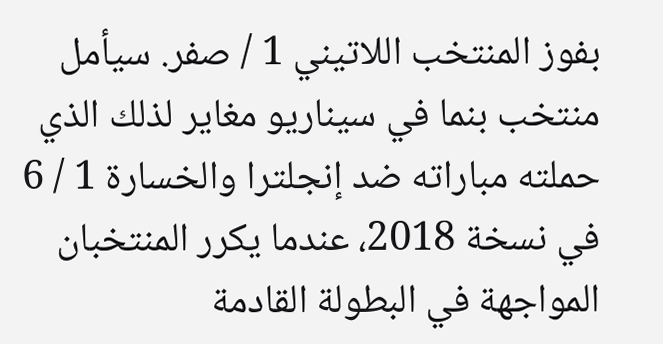بفوز المنتخب اللاتيني 1 / صفر. سيأمل منتخب بنما في سيناريو مغاير لذلك الذي حملته مباراته ضد إنجلترا والخسارة 1 / 6 في نسخة 2018، عندما يكرر المنتخبان المواجهة في البطولة القادمة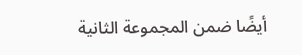أيضًا ضمن المجموعة الثانية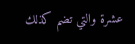عشرة والتي تضم كذلك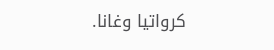كرواتيا وغانا.